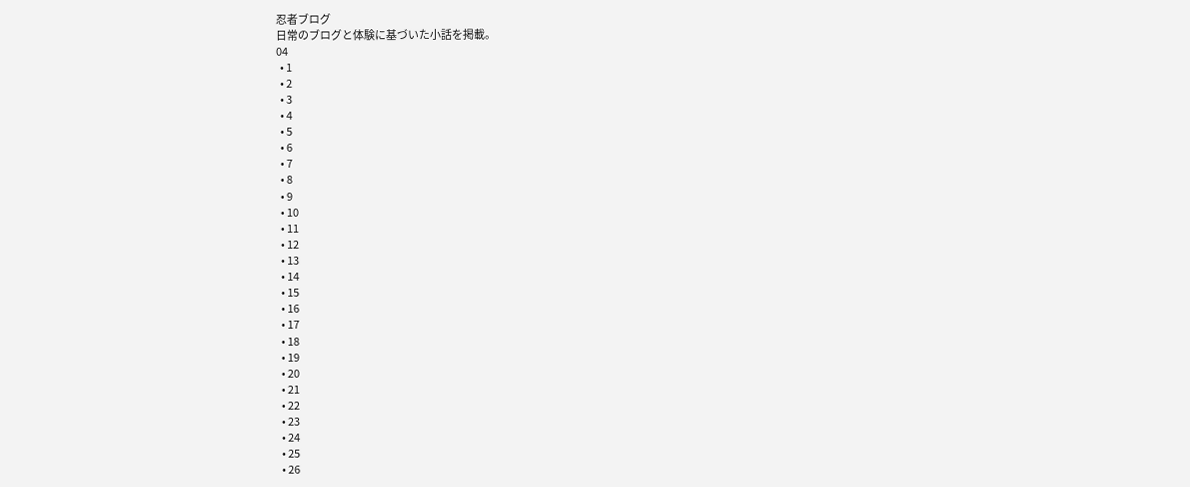忍者ブログ
日常のブログと体験に基づいた小話を掲載。
04
  • 1
  • 2
  • 3
  • 4
  • 5
  • 6
  • 7
  • 8
  • 9
  • 10
  • 11
  • 12
  • 13
  • 14
  • 15
  • 16
  • 17
  • 18
  • 19
  • 20
  • 21
  • 22
  • 23
  • 24
  • 25
  • 26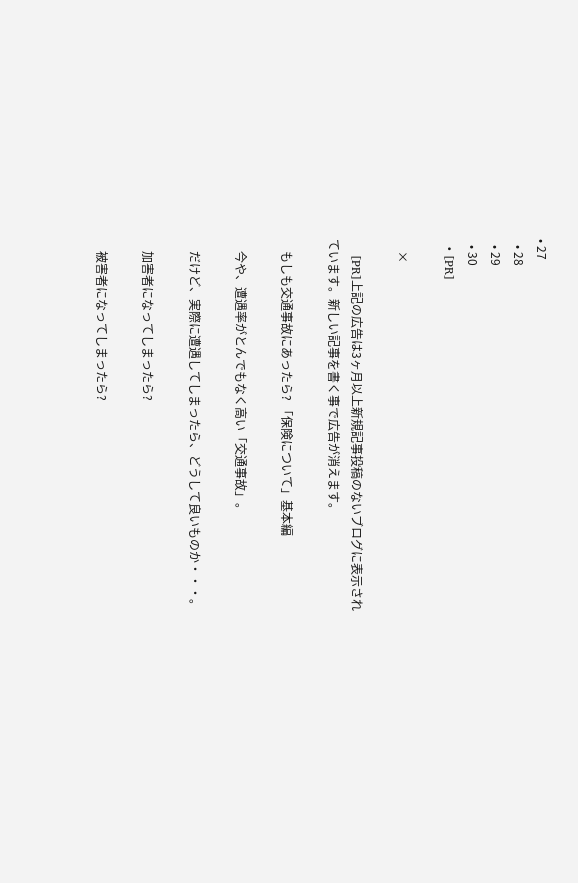• 27
  • 28
  • 29
  • 30
  • [PR]

    ×

    [PR]上記の広告は3ヶ月以上新規記事投稿のないブログに表示されています。新しい記事を書く事で広告が消えます。

    もしも交通事故にあったら? 「保険について」基本編

    今や、遭遇率がとんでもなく高い「交通事故」。

    だけど、実際に遭遇してしまったら、どうして良いものか・・・。

    加害者になってしまったら?

    被害者になってしまったら?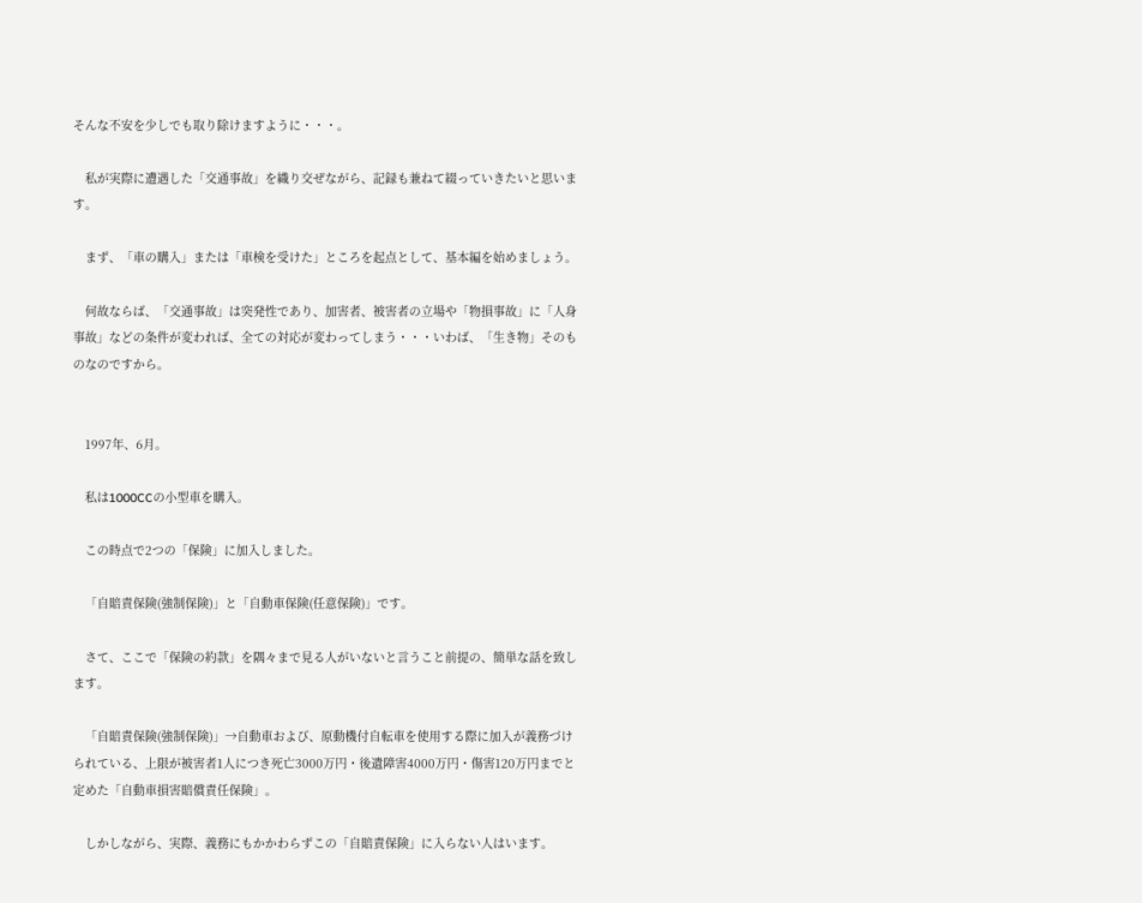そんな不安を少しでも取り除けますように・・・。

    私が実際に遭遇した「交通事故」を織り交ぜながら、記録も兼ねて綴っていきたいと思います。

    まず、「車の購入」または「車検を受けた」ところを起点として、基本編を始めましょう。

    何故ならば、「交通事故」は突発性であり、加害者、被害者の立場や「物損事故」に「人身事故」などの条件が変われば、全ての対応が変わってしまう・・・いわば、「生き物」そのものなのですから。


    1997年、6月。

    私は1000CCの小型車を購入。

    この時点で2つの「保険」に加入しました。

    「自賠責保険(強制保険)」と「自動車保険(任意保険)」です。

    さて、ここで「保険の約款」を隅々まで見る人がいないと言うこと前提の、簡単な話を致します。

    「自賠責保険(強制保険)」→自動車および、原動機付自転車を使用する際に加入が義務づけられている、上限が被害者1人につき死亡3000万円・後遺障害4000万円・傷害120万円までと定めた「自動車損害賠償責任保険」。

    しかしながら、実際、義務にもかかわらずこの「自賠責保険」に入らない人はいます。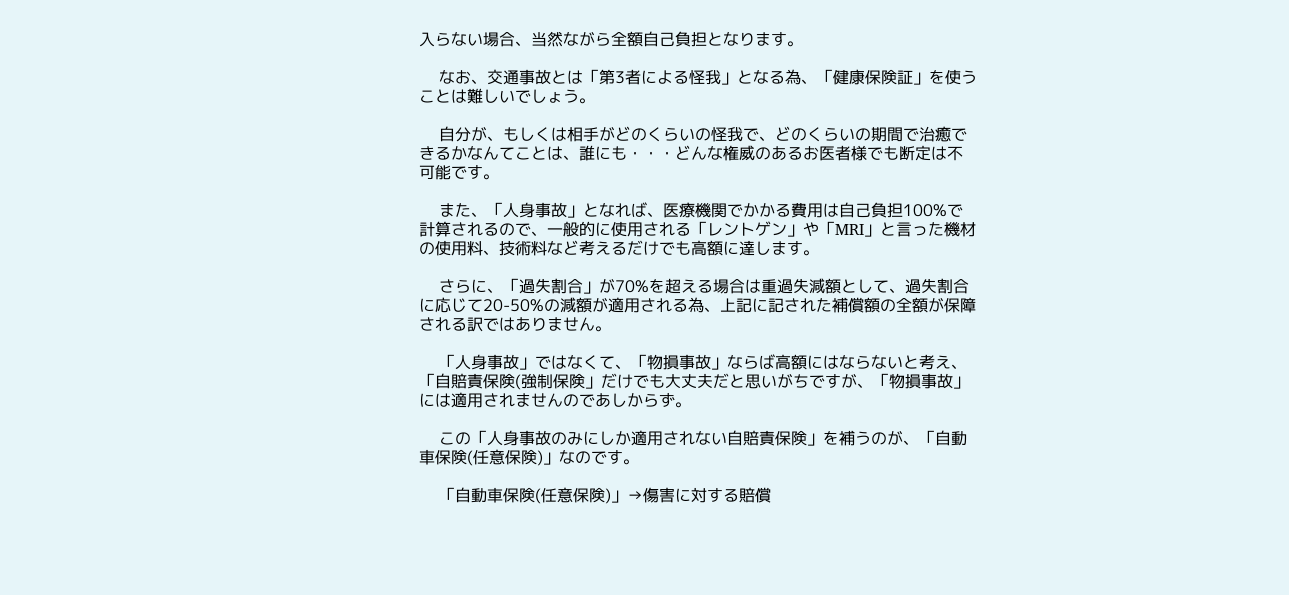入らない場合、当然ながら全額自己負担となります。

    なお、交通事故とは「第3者による怪我」となる為、「健康保険証」を使うことは難しいでしょう。

    自分が、もしくは相手がどのくらいの怪我で、どのくらいの期間で治癒できるかなんてことは、誰にも・・・どんな権威のあるお医者様でも断定は不可能です。

    また、「人身事故」となれば、医療機関でかかる費用は自己負担100%で計算されるので、一般的に使用される「レントゲン」や「MRI」と言った機材の使用料、技術料など考えるだけでも高額に達します。

    さらに、「過失割合」が70%を超える場合は重過失減額として、過失割合に応じて20-50%の減額が適用される為、上記に記された補償額の全額が保障される訳ではありません。

    「人身事故」ではなくて、「物損事故」ならば高額にはならないと考え、「自賠責保険(強制保険」だけでも大丈夫だと思いがちですが、「物損事故」には適用されませんのであしからず。

    この「人身事故のみにしか適用されない自賠責保険」を補うのが、「自動車保険(任意保険)」なのです。

    「自動車保険(任意保険)」→傷害に対する賠償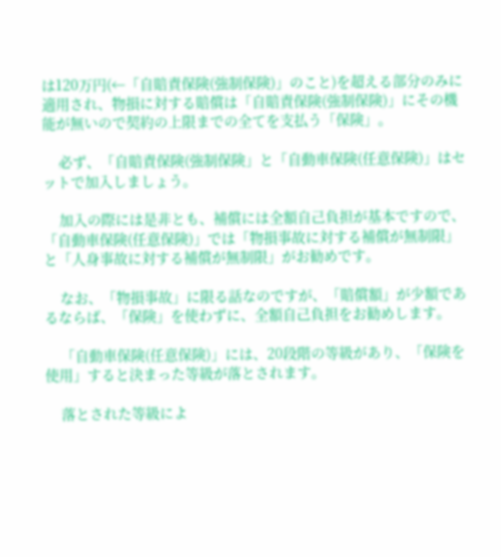は120万円(←「自賠責保険(強制保険)」のこと)を超える部分のみに適用され、物損に対する賠償は「自賠責保険(強制保険)」にその機能が無いので契約の上限までの全てを支払う「保険」。

    必ず、「自賠責保険(強制保険」と「自動車保険(任意保険)」はセットで加入しましょう。

    加入の際には是非とも、補償には全額自己負担が基本ですので、「自動車保険(任意保険)」では「物損事故に対する補償が無制限」と「人身事故に対する補償が無制限」がお勧めです。

    なお、「物損事故」に限る話なのですが、「賠償額」が少額であるならば、「保険」を使わずに、全額自己負担をお勧めします。

    「自動車保険(任意保険)」には、20段階の等級があり、「保険を使用」すると決まった等級が落とされます。

    落とされた等級によ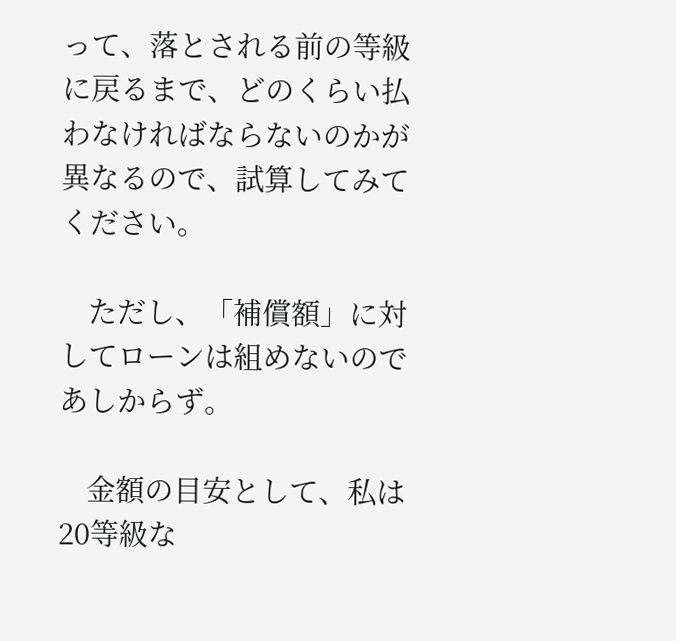って、落とされる前の等級に戻るまで、どのくらい払わなければならないのかが異なるので、試算してみてください。

    ただし、「補償額」に対してローンは組めないのであしからず。

    金額の目安として、私は20等級な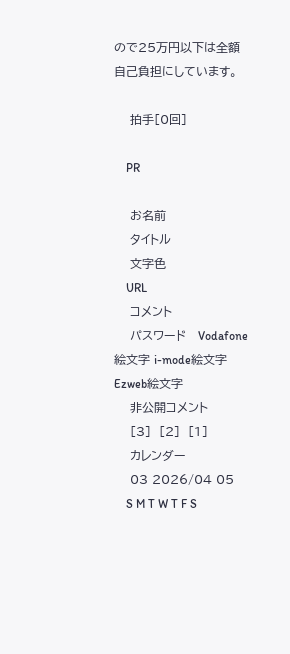ので25万円以下は全額自己負担にしています。

    拍手[0回]

    PR

    お名前
    タイトル
    文字色
    URL
    コメント
    パスワード   Vodafone絵文字 i-mode絵文字 Ezweb絵文字
    非公開コメント
    [3]  [2]  [1]
    カレンダー
    03 2026/04 05
    S M T W T F S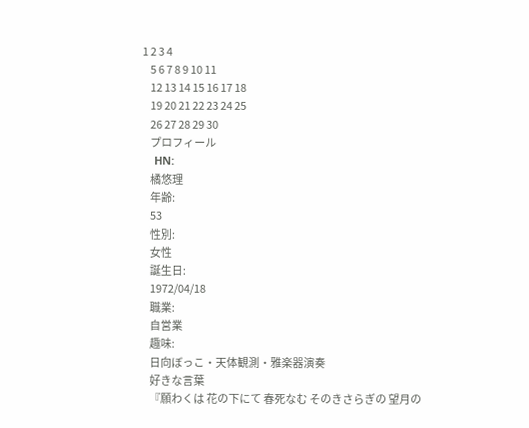1 2 3 4
    5 6 7 8 9 10 11
    12 13 14 15 16 17 18
    19 20 21 22 23 24 25
    26 27 28 29 30
    プロフィール
    HN:
    橘悠理
    年齢:
    53
    性別:
    女性
    誕生日:
    1972/04/18
    職業:
    自営業
    趣味:
    日向ぼっこ・天体観測・雅楽器演奏
    好きな言葉
    『願わくは 花の下にて 春死なむ そのきさらぎの 望月の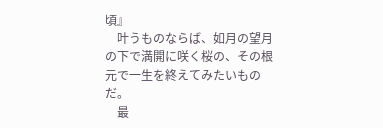頃』
    叶うものならば、如月の望月の下で満開に咲く桜の、その根元で一生を終えてみたいものだ。
    最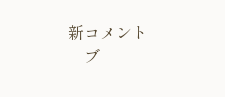新コメント
    ブ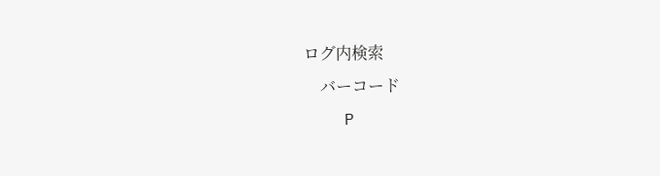ログ内検索
    バーコード
    P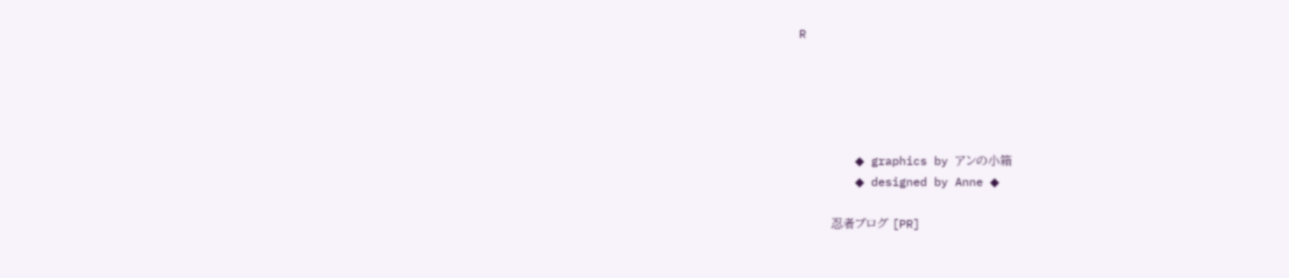R





        ◆ graphics by アンの小箱
        ◆ designed by Anne ◆

        忍者ブログ [PR]